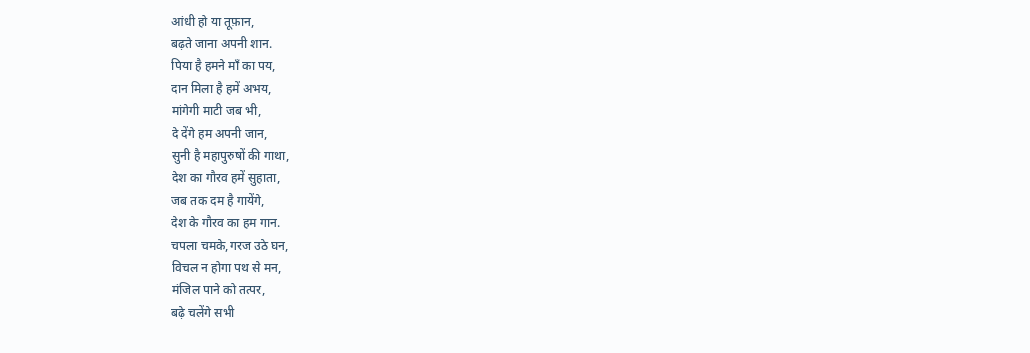आंधी हो या तूफ़ान,
बढ़ते जाना अपनी शान.
पिया है हमने माँ का पय,
दान मिला है हमें अभय,
मांगेगी माटी जब भी,
दे देंगे हम अपनी जान,
सुनी है महापुरुषों की गाथा,
देश का गौरव हमें सुहाता,
जब तक दम है गायेंगे,
देश के गौरव का हम गान.
चपला चमके,गरज उठे घन,
विचल न होगा पथ से मन,
मंजिल पाने को तत्पर,
बढ़े चलेंगे सभी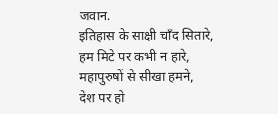जवान.
इतिहास के साक्षी चाँद सितारे,
हम मिटे पर कभी न हारे,
महापुरुषों से सीखा हमने,
देश पर हो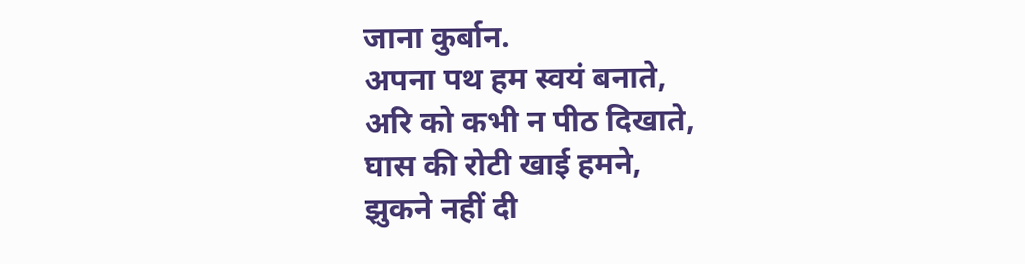जाना कुर्बान.
अपना पथ हम स्वयं बनाते,
अरि को कभी न पीठ दिखाते,
घास की रोटी खाई हमने,
झुकने नहीं दी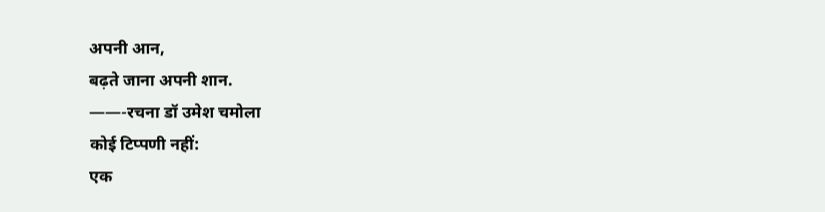अपनी आन,
बढ़ते जाना अपनी शान.
——-रचना डॉ उमेश चमोला
कोई टिप्पणी नहीं:
एक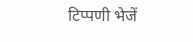टिप्पणी भेजें